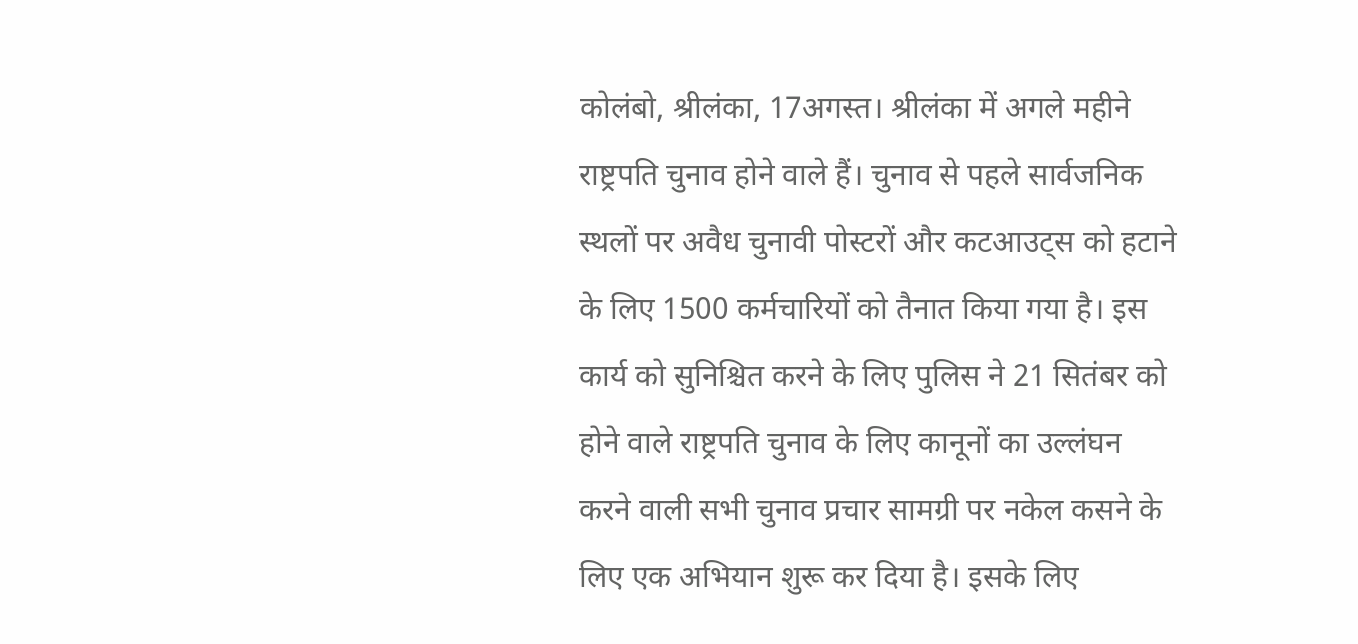कोलंबो, श्रीलंका, 17अगस्त। श्रीलंका में अगले महीने राष्ट्रपति चुनाव होने वाले हैं। चुनाव से पहले सार्वजनिक स्थलों पर अवैध चुनावी पोस्टरों और कटआउट्स को हटाने के लिए 1500 कर्मचारियों को तैनात किया गया है। इस कार्य को सुनिश्चित करने के लिए पुलिस ने 21 सितंबर को होने वाले राष्ट्रपति चुनाव के लिए कानूनों का उल्लंघन करने वाली सभी चुनाव प्रचार सामग्री पर नकेल कसने के लिए एक अभियान शुरू कर दिया है। इसके लिए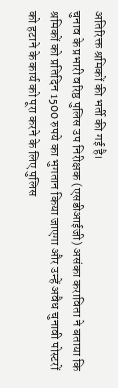अतिरिक्त श्रमिकों की भर्ती की गई है।
चुनाव के प्रभारी वरिष्ठ पुलिस उप निरीक्षक (एसडीआईजी) असंका कराविता ने बताया कि श्रमिकों को प्रतिदिन 1500 रुपये का भुगतान किया जाएगा और उन्हें अवैध चुनावी पोस्टरों को हटाने के कार्य को पूरा करने के लिए पुलिस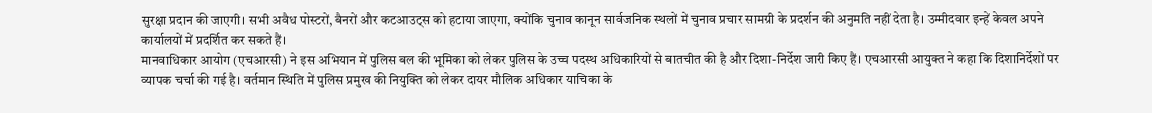सुरक्षा प्रदान की जाएगी। सभी अवैध पोस्टरों, बैनरों और कटआउट्स को हटाया जाएगा, क्योंकि चुनाव कानून सार्वजनिक स्थलों में चुनाव प्रचार सामग्री के प्रदर्शन की अनुमति नहीं देता है। उम्मीदवार इन्हें केवल अपने कार्यालयों में प्रदर्शित कर सकते हैं।
मानवाधिकार आयोग (एचआरसी) ने इस अभियान में पुलिस बल की भूमिका को लेकर पुलिस के उच्च पदस्थ अधिकारियों से बातचीत की है और दिशा-निर्देश जारी किए हैं। एचआरसी आयुक्त ने कहा कि दिशानिर्देशों पर व्यापक चर्चा की गई है। वर्तमान स्थिति में पुलिस प्रमुख की नियुक्ति को लेकर दायर मौलिक अधिकार याचिका के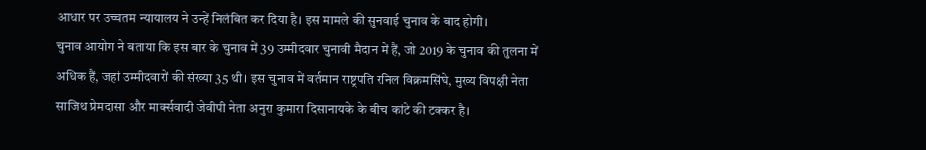आधार पर उच्चतम न्यायालय ने उन्हें निलंबित कर दिया है। इस मामले की सुनवाई चुनाव के बाद होगी।
चुनाव आयोग ने बताया कि इस बार के चुनाव में 39 उम्मीदवार चुनावी मैदान में हैं, जो 2019 के चुनाव की तुलना में अधिक हैं, जहां उम्मीदवारों की संख्या 35 थी। इस चुनाव में वर्तमान राष्ट्रपति रनिल विक्रमसिंघे, मुख्य विपक्षी नेता साजिथ प्रेमदासा और मार्क्सवादी जेवीपी नेता अनुरा कुमारा दिसानायके के बीच कांटे की टक्कर है।